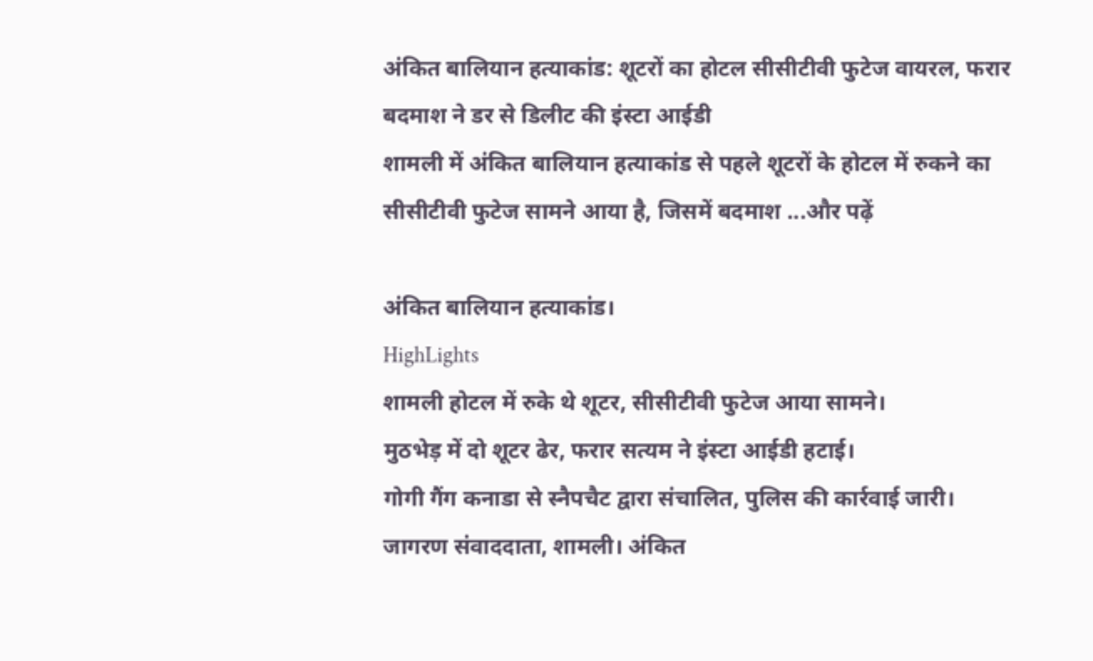अंकित बालियान हत्याकांड: शूटरों का होटल सीसीटीवी फुटेज वायरल, फरार बदमाश ने डर से डिलीट की इंस्टा आईडी
शामली में अंकित बालियान हत्याकांड से पहले शूटरों के होटल में रुकने का सीसीटीवी फुटेज सामने आया है, जिसमें बदमाश ...और पढ़ें

अंकित बालियान हत्याकांड।
HighLights
शामली होटल में रुके थे शूटर, सीसीटीवी फुटेज आया सामने।
मुठभेड़ में दो शूटर ढेर, फरार सत्यम ने इंस्टा आईडी हटाई।
गोगी गैंग कनाडा से स्नैपचैट द्वारा संचालित, पुलिस की कार्रवाई जारी।
जागरण संवाददाता, शामली। अंकित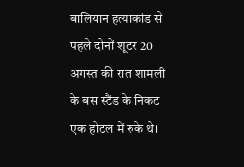बालियान हत्याकांड से पहले दोनों शूटर 20 अगस्त की रात शामली के बस स्टैंड के निकट एक होटल में रुके थे।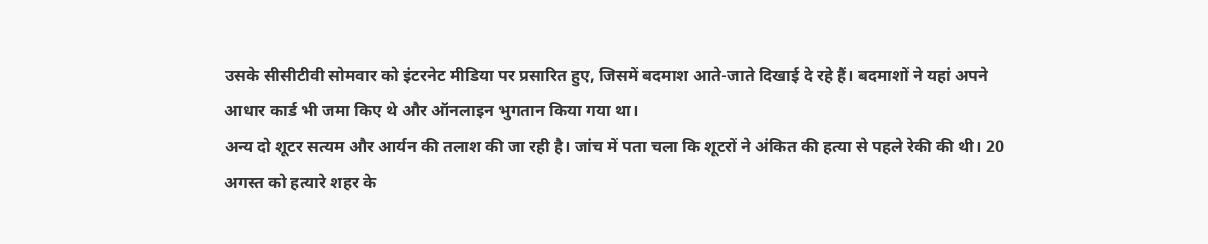उसके सीसीटीवी सोमवार को इंटरनेट मीडिया पर प्रसारित हुए, जिसमें बदमाश आते-जाते दिखाई दे रहे हैं। बदमाशों ने यहां अपने आधार कार्ड भी जमा किए थे और ऑनलाइन भुगतान किया गया था।
अन्य दो शूटर सत्यम और आर्यन की तलाश की जा रही है। जांच में पता चला कि शूटरों ने अंकित की हत्या से पहले रेकी की थी। 20 अगस्त को हत्यारे शहर के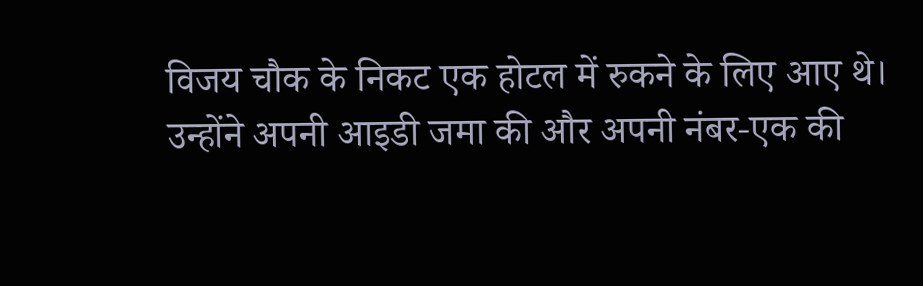विजय चौक के निकट एक होटल में रुकने के लिए आए थे। उन्होंने अपनी आइडी जमा की और अपनी नंबर-एक की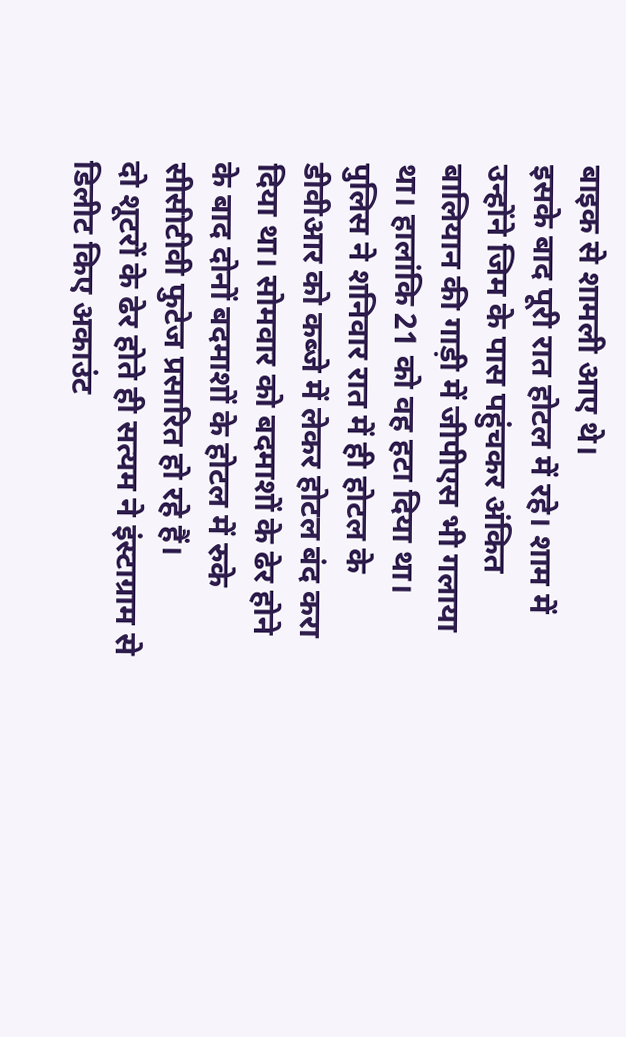बाइक से शामली आए थे।
इसके बाद पूरी रात होटल में रहे। शाम में उन्होंने जिम के पास पहुंचकर अंकित बालियान की गाड़ी में जीपीएस भी गलाया था। हालांकि 21 को वह हटा दिया था। पुलिस ने शनिवार रात में ही होटल के डीवीआर को कब्जे में लेकर होटल बंद करा दिया था। सोमवार को बदमाशों के ढेर होने के बाद दोनों बदमाशों के होटल में रुके सीसीटीवी फुटेज प्रसारित हो रहे हैं।
दो शूटरों के ढेर होते ही सत्यम ने इंस्टाग्राम से डिलीट किए अकाउंट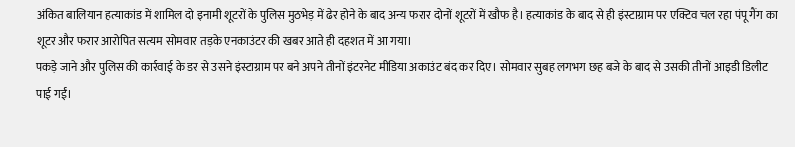अंकित बालियान हत्याकांड में शामिल दो इनामी शूटरों के पुलिस मुठभेड़ में ढेर होने के बाद अन्य फरार दोनों शूटरों में खौफ है। हत्याकांड के बाद से ही इंस्टाग्राम पर एक्टिव चल रहा पंपू गैंग का शूटर और फरार आरोपित सत्यम सोमवार तड़के एनकाउंटर की खबर आते ही दहशत में आ गया।
पकड़े जाने और पुलिस की कार्रवाई के डर से उसने इंस्टाग्राम पर बने अपने तीनों इंटरनेट मीडिया अकाउंट बंद कर दिए। सोमवार सुबह लगभग छह बजे के बाद से उसकी तीनों आइडी डिलीट पाई गईं।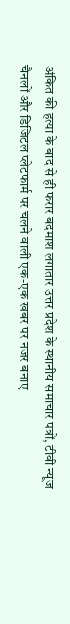अंकित की हत्या के बाद से ही फरार बदमाश लगातार उत्तर प्रदेश के स्थानीय समाचार पत्रों, टीवी न्यूज चैनलों और डिजिटल प्लेटफार्म पर चलने वाली एक-एक खबर पर नजर बनाए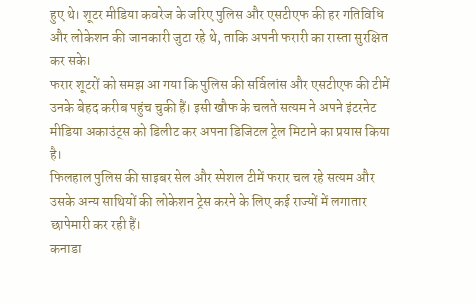हुए थे। शूटर मीडिया कवरेज के जरिए पुलिस और एसटीएफ की हर गतिविधि और लोकेशन की जानकारी जुटा रहे थे, ताकि अपनी फरारी का रास्ता सुरक्षित कर सके।
फरार शूटरों को समझ आ गया कि पुलिस की सर्विलांस और एसटीएफ की टीमें उनके बेहद करीब पहुंच चुकी हैं। इसी खौफ के चलते सत्यम ने अपने इंटरनेट मीडिया अकाउंट्स को डिलीट कर अपना डिजिटल ट्रेल मिटाने का प्रयास किया है।
फिलहाल पुलिस की साइबर सेल और स्पेशल टीमें फरार चल रहे सत्यम और उसके अन्य साथियों की लोकेशन ट्रेस करने के लिए कई राज्यों में लगातार छापेमारी कर रही हैं।
कनाडा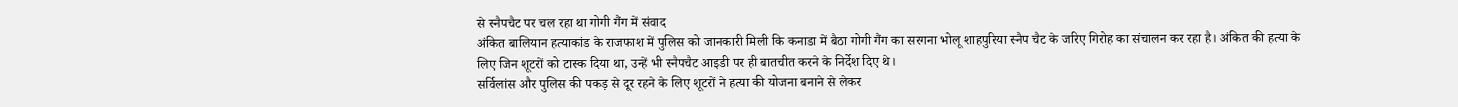से स्नैपचैट पर चल रहा था गोगी गैंग में संवाद
अंकित बालियान हत्याकांड के राजफाश में पुलिस को जानकारी मिली कि कनाडा में बैठा गोगी गैंग का सरगना भोलू शाहपुरिया स्नैप चैट के जरिए गिरोह का संचालन कर रहा है। अंकित की हत्या के लिए जिन शूटरों को टास्क दिया था, उन्हें भी स्नैपचैट आइडी पर ही बातचीत करने के निर्देश दिए थे।
सर्विलांस और पुलिस की पकड़ से दूर रहने के लिए शूटरों ने हत्या की योजना बनाने से लेकर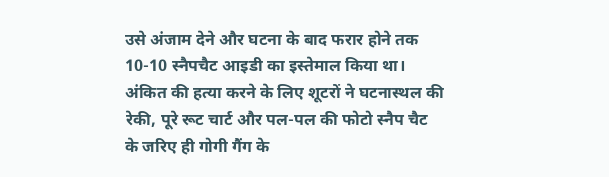उसे अंजाम देने और घटना के बाद फरार होने तक 10-10 स्नैपचैट आइडी का इस्तेमाल किया था। अंकित की हत्या करने के लिए शूटरों ने घटनास्थल की रेकी, पूरे रूट चार्ट और पल-पल की फोटो स्नैप चैट के जरिए ही गोगी गैंग के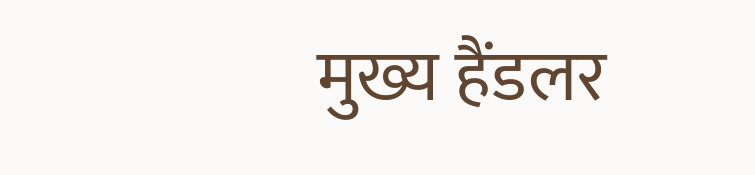मुख्य हैंडलर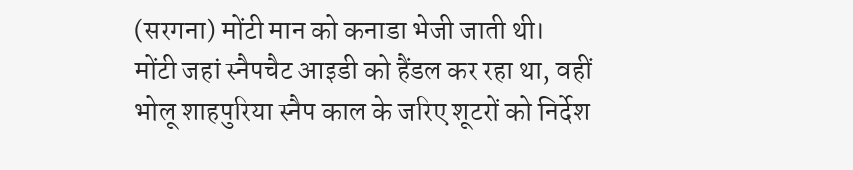(सरगना) मोंटी मान को कनाडा भेजी जाती थी।
मोंटी जहां स्नैपचैट आइडी को हैंडल कर रहा था, वहीं भोलू शाहपुरिया स्नैप काल के जरिए शूटरों को निर्देश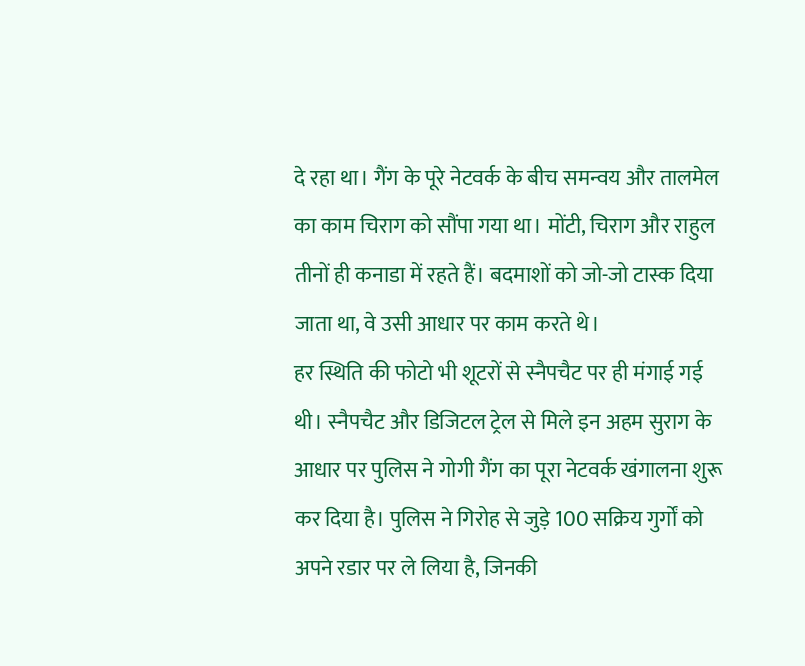दे रहा था। गैंग के पूरे नेटवर्क के बीच समन्वय और तालमेल का काम चिराग को सौंपा गया था। मोंटी, चिराग और राहुल तीनों ही कनाडा में रहते हैं। बदमाशों को जो-जो टास्क दिया जाता था, वे उसी आधार पर काम करते थे।
हर स्थिति की फोटो भी शूटरों से स्नैपचैट पर ही मंगाई गई थी। स्नैपचैट और डिजिटल ट्रेल से मिले इन अहम सुराग के आधार पर पुलिस ने गोगी गैंग का पूरा नेटवर्क खंगालना शुरू कर दिया है। पुलिस ने गिरोह से जुड़े 100 सक्रिय गुर्गों को अपने रडार पर ले लिया है, जिनकी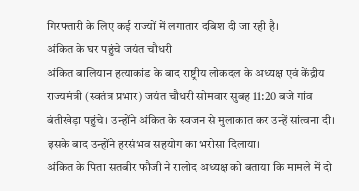गिरफ्तारी के लिए कई राज्यों में लगातार दबिश दी जा रही है।
अंकित के घर पहुंचे जयंत चौधरी
अंकित बालियान हत्याकांड के बाद राष्ट्रीय लोकदल के अध्यक्ष एवं केंद्रीय राज्यमंत्री (स्वतंत्र प्रभार) जयंत चौधरी सोमवार सुबह 11:20 बजे गांव बंतीखेड़ा पहुंचे। उन्होंने अंकित के स्वजन से मुलाकात कर उन्हें सांत्वना दी। इसके बाद उन्होंने हरसंभव सहयोग का भरोसा दिलाया।
अंकित के पिता सतबीर फौजी ने रालोद अध्यक्ष को बताया कि मामले में दो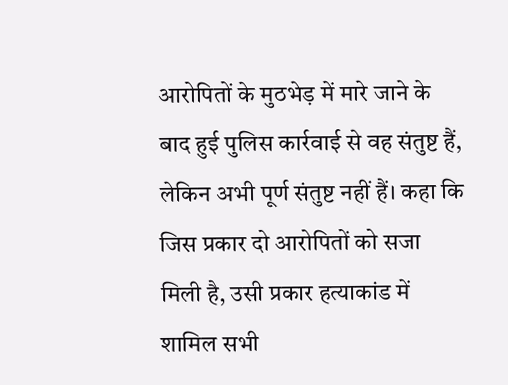आरोपितों के मुठभेड़ में मारे जाने के बाद हुई पुलिस कार्रवाई से वह संतुष्ट हैं, लेकिन अभी पूर्ण संतुष्ट नहीं हैं। कहा कि जिस प्रकार दो आरोपितों को सजा मिली है, उसी प्रकार हत्याकांड में शामिल सभी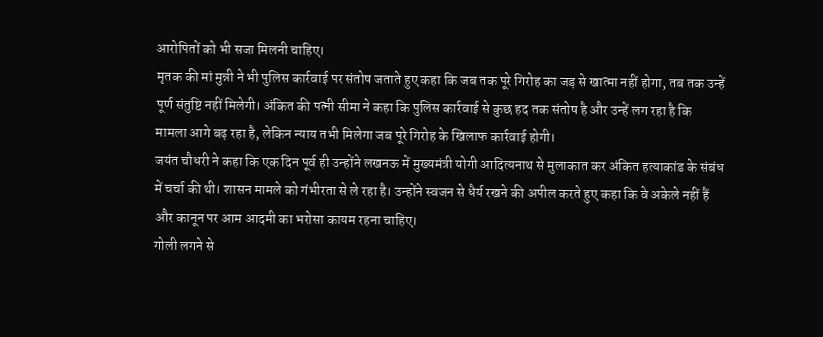आरोपितों को भी सजा मिलनी चाहिए।
मृतक की मां मुन्नी ने भी पुलिस कार्रवाई पर संतोष जताते हुए कहा कि जब तक पूरे गिरोह का जड़ से खात्मा नहीं होगा, तब तक उन्हें पूर्ण संतुष्टि नहीं मिलेगी। अंकित की पत्नी सीमा ने कहा कि पुलिस कार्रवाई से कुछ हद तक संतोष है और उन्हें लग रहा है कि मामला आगे बढ़ रहा है, लेकिन न्याय तभी मिलेगा जब पूरे गिरोह के खिलाफ कार्रवाई होगी।
जयंत चौधरी ने कहा कि एक दिन पूर्व ही उन्होंने लखनऊ में मुख्यमंत्री योगी आदित्यनाथ से मुलाकात कर अंकित हत्याकांड के संबंध में चर्चा की थी। शासन मामले को गंभीरता से ले रहा है। उन्होंने स्वजन से धैर्य रखने की अपील करते हुए कहा कि वे अकेले नहीं हैं और कानून पर आम आदमी का भरोसा कायम रहना चाहिए।
गोली लगने से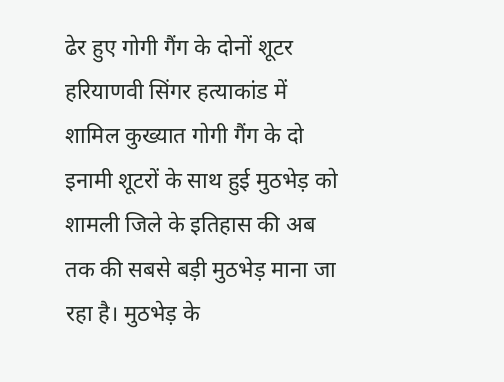ढेर हुए गोगी गैंग के दोनों शूटर
हरियाणवी सिंगर हत्याकांड में शामिल कुख्यात गोगी गैंग के दो इनामी शूटरों के साथ हुई मुठभेड़ को शामली जिले के इतिहास की अब तक की सबसे बड़ी मुठभेड़ माना जा रहा है। मुठभेड़ के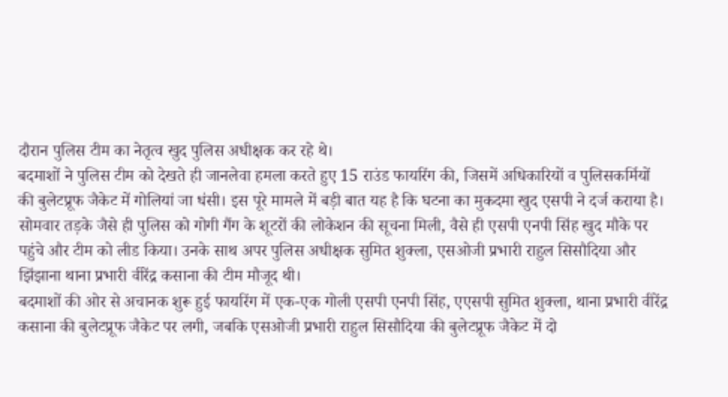दौरान पुलिस टीम का नेतृत्व खुद पुलिस अधीक्षक कर रहे थे।
बदमाशों ने पुलिस टीम को देखते ही जानलेवा हमला करते हुए 15 राउंड फायरिंग की, जिसमें अधिकारियों व पुलिसकर्मियों की बुलेटप्रूफ जैकेट में गोलियां जा धंसी। इस पूरे मामले में बड़ी बात यह है कि घटना का मुकदमा खुद एसपी ने दर्ज कराया है।
सोमवार तड़के जैसे ही पुलिस को गोगी गैंग के शूटरों की लोकेशन की सूचना मिली, वैसे ही एसपी एनपी सिंह खुद मौके पर पहुंचे और टीम को लीड किया। उनके साथ अपर पुलिस अधीक्षक सुमित शुक्ला, एसओजी प्रभारी राहुल सिसौदिया और झिंझाना थाना प्रभारी वीरेंद्र कसाना की टीम मौजूद थी।
बदमाशों की ओर से अचानक शुरू हुई फायरिंग में एक-एक गोली एसपी एनपी सिंह, एएसपी सुमित शुक्ला, थाना प्रभारी वीरेंद्र कसाना की बुलेटप्रूफ जैकेट पर लगी, जबकि एसओजी प्रभारी राहुल सिसौदिया की बुलेटप्रूफ जैकेट में दो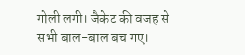गोली लगी। जैकेट की वजह से सभी बाल-बाल बच गए।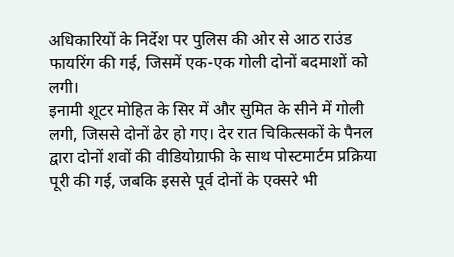अधिकारियों के निर्देश पर पुलिस की ओर से आठ राउंड फायरिंग की गई, जिसमें एक-एक गोली दोनों बदमाशों को लगी।
इनामी शूटर मोहित के सिर में और सुमित के सीने में गोली लगी, जिससे दोनों ढेर हो गए। देर रात चिकित्सकों के पैनल द्वारा दोनों शवों की वीडियोग्राफी के साथ पोस्टमार्टम प्रक्रिया पूरी की गई, जबकि इससे पूर्व दोनों के एक्सरे भी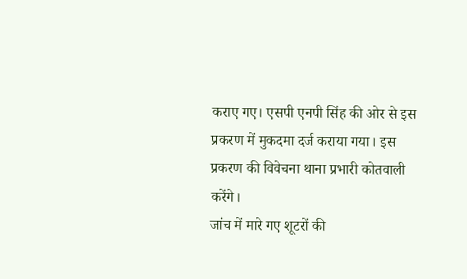कराए गए। एसपी एनपी सिंह की ओर से इस प्रकरण में मुकदमा दर्ज कराया गया। इस प्रकरण की विवेचना थाना प्रभारी कोतवाली करेंगे।
जांच में मारे गए शूटरों की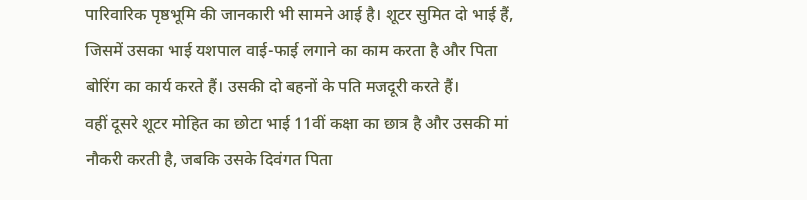पारिवारिक पृष्ठभूमि की जानकारी भी सामने आई है। शूटर सुमित दो भाई हैं, जिसमें उसका भाई यशपाल वाई-फाई लगाने का काम करता है और पिता बोरिंग का कार्य करते हैं। उसकी दो बहनों के पति मजदूरी करते हैं।
वहीं दूसरे शूटर मोहित का छोटा भाई 11वीं कक्षा का छात्र है और उसकी मां नौकरी करती है, जबकि उसके दिवंगत पिता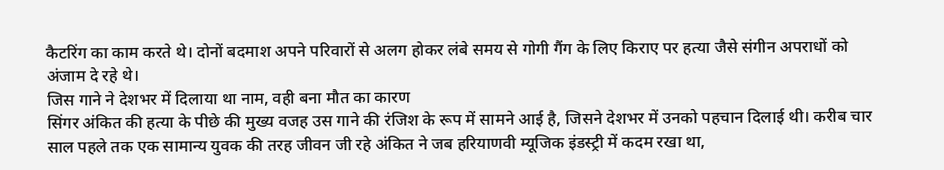कैटरिंग का काम करते थे। दोनों बदमाश अपने परिवारों से अलग होकर लंबे समय से गोगी गैंग के लिए किराए पर हत्या जैसे संगीन अपराधों को अंजाम दे रहे थे।
जिस गाने ने देशभर में दिलाया था नाम, वही बना मौत का कारण
सिंगर अंकित की हत्या के पीछे की मुख्य वजह उस गाने की रंजिश के रूप में सामने आई है, जिसने देशभर में उनको पहचान दिलाई थी। करीब चार साल पहले तक एक सामान्य युवक की तरह जीवन जी रहे अंकित ने जब हरियाणवी म्यूजिक इंडस्ट्री में कदम रखा था,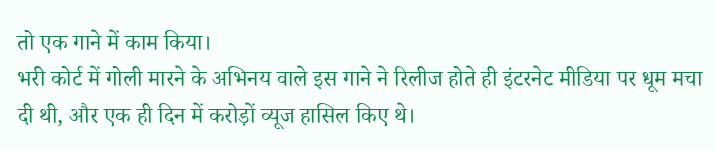तो एक गाने में काम किया।
भरी कोर्ट में गोली मारने के अभिनय वाले इस गाने ने रिलीज होते ही इंटरनेट मीडिया पर धूम मचा दी थी, और एक ही दिन में करोड़ों व्यूज हासिल किए थे।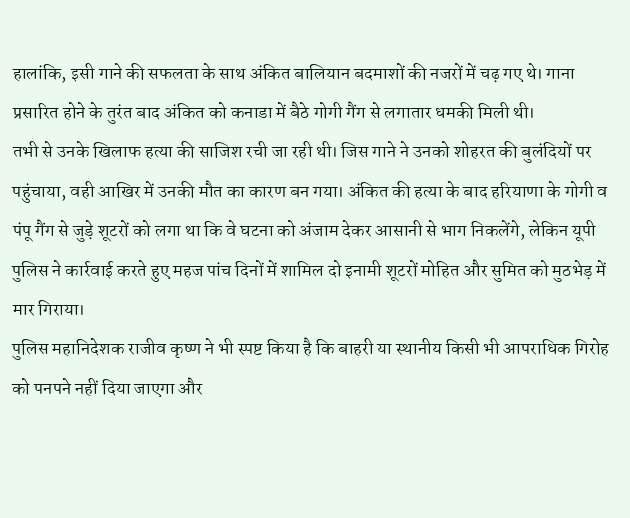हालांकि, इसी गाने की सफलता के साथ अंकित बालियान बदमाशों की नजरों में चढ़ गए थे। गाना प्रसारित होने के तुरंत बाद अंकित को कनाडा में बैठे गोगी गैंग से लगातार धमकी मिली थी।
तभी से उनके खिलाफ हत्या की साजिश रची जा रही थी। जिस गाने ने उनको शोहरत की बुलंदियों पर पहुंचाया, वही आखिर में उनकी मौत का कारण बन गया। अंकित की हत्या के बाद हरियाणा के गोगी व पंपू गैंग से जुड़े शूटरों को लगा था कि वे घटना को अंजाम देकर आसानी से भाग निकलेंगे, लेकिन यूपी पुलिस ने कार्रवाई करते हुए महज पांच दिनों में शामिल दो इनामी शूटरों मोहित और सुमित को मुठभेड़ में मार गिराया।
पुलिस महानिदेशक राजीव कृष्ण ने भी स्पष्ट किया है कि बाहरी या स्थानीय किसी भी आपराधिक गिरोह को पनपने नहीं दिया जाएगा और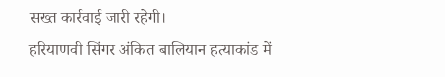सख्त कार्रवाई जारी रहेगी।
हरियाणवी सिंगर अंकित बालियान हत्याकांड में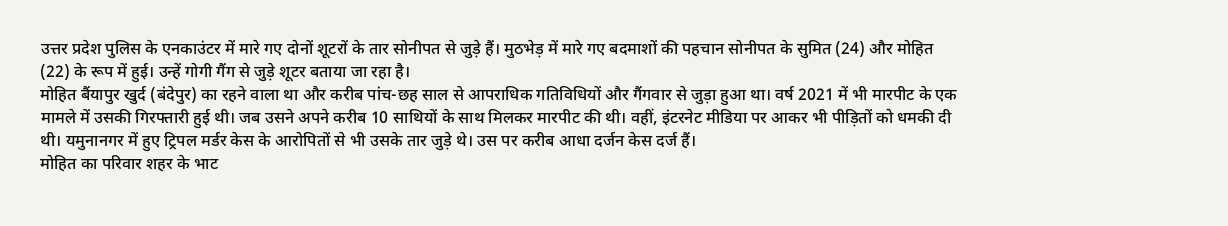उत्तर प्रदेश पुलिस के एनकाउंटर में मारे गए दोनों शूटरों के तार सोनीपत से जुड़े हैं। मुठभेड़ में मारे गए बदमाशों की पहचान सोनीपत के सुमित (24) और मोहित (22) के रूप में हुई। उन्हें गोगी गैंग से जुड़े शूटर बताया जा रहा है।
मोहित बैंयापुर खुर्द (बंदेपुर) का रहने वाला था और करीब पांच-छह साल से आपराधिक गतिविधियों और गैंगवार से जुड़ा हुआ था। वर्ष 2021 में भी मारपीट के एक मामले में उसकी गिरफ्तारी हुई थी। जब उसने अपने करीब 10 साथियों के साथ मिलकर मारपीट की थी। वहीं, इंटरनेट मीडिया पर आकर भी पीड़ितों को धमकी दी थी। यमुनानगर में हुए ट्रिपल मर्डर केस के आरोपितों से भी उसके तार जुड़े थे। उस पर करीब आधा दर्जन केस दर्ज हैं।
मोहित का परिवार शहर के भाट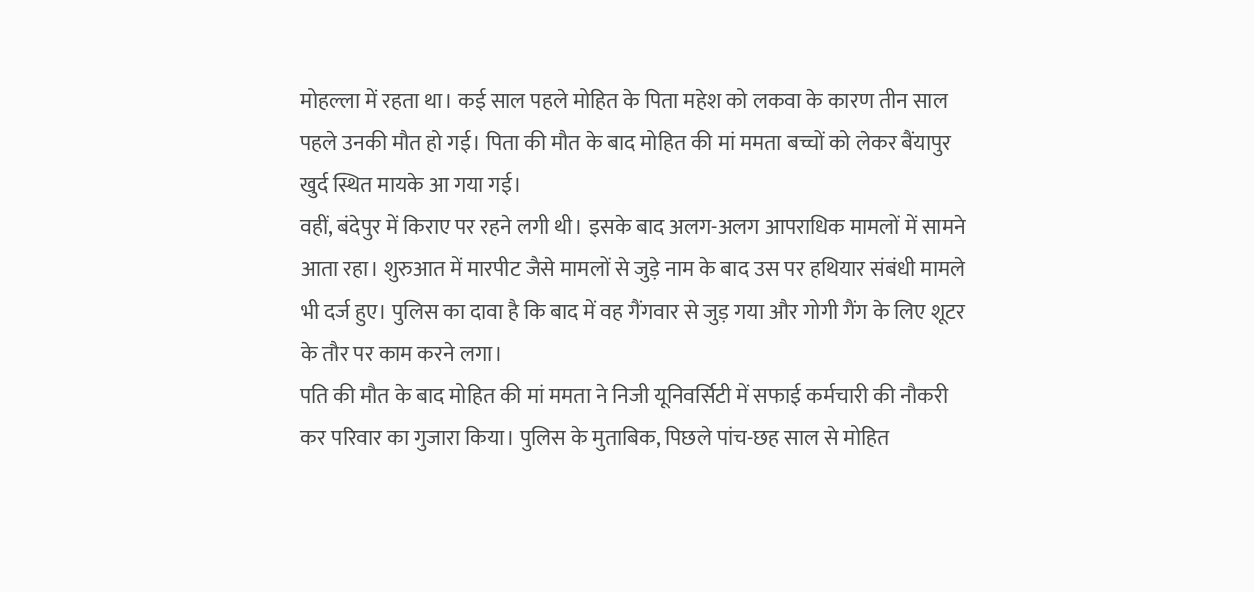मोहल्ला में रहता था। कई साल पहले मोहित के पिता महेश को लकवा के कारण तीन साल पहले उनकी मौत हो गई। पिता की मौत के बाद मोहित की मां ममता बच्चों को लेकर बैंयापुर खुर्द स्थित मायके आ गया गई।
वहीं, बंदेपुर में किराए पर रहने लगी थी। इसके बाद अलग-अलग आपराधिक मामलों में सामने आता रहा। शुरुआत में मारपीट जैसे मामलों से जुड़े नाम के बाद उस पर हथियार संबंधी मामले भी दर्ज हुए। पुलिस का दावा है कि बाद में वह गैंगवार से जुड़ गया और गोगी गैंग के लिए शूटर के तौर पर काम करने लगा।
पति की मौत के बाद मोहित की मां ममता ने निजी यूनिवर्सिटी में सफाई कर्मचारी की नौकरी कर परिवार का गुजारा किया। पुलिस के मुताबिक, पिछले पांच-छह साल से मोहित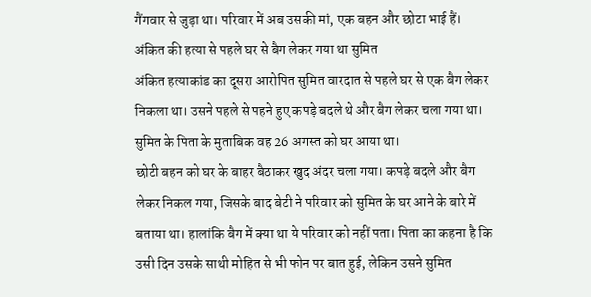गैंगवार से जुड़ा था। परिवार में अब उसकी मां, एक बहन और छोटा भाई हैं।
अंकित की हत्या से पहले घर से बैग लेकर गया था सुमित
अंकित हत्याकांड का दूसरा आरोपित सुमित वारदात से पहले घर से एक बैग लेकर निकला था। उसने पहले से पहने हुए कपड़े बदले थे और बैग लेकर चला गया था। सुमित के पिता के मुताबिक वह 26 अगस्त को घर आया था।
छोटी बहन को घर के बाहर बैठाकर खुद अंदर चला गया। कपड़े बदले और बैग लेकर निकल गया, जिसके बाद बेटी ने परिवार को सुमित के घर आने के बारे में बताया था। हालांकि बैग में क्या था ये परिवार को नहीं पता। पिता का कहना है कि उसी दिन उसके साथी मोहित से भी फोन पर बात हुई, लेकिन उसने सुमित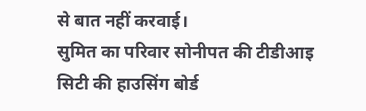से बात नहीं करवाई।
सुमित का परिवार सोनीपत की टीडीआइ सिटी की हाउसिंग बोर्ड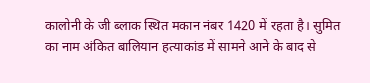कालोनी के जी ब्लाक स्थित मकान नंबर 1420 में रहता है। सुमित का नाम अंकित बालियान हत्याकांड में सामने आने के बाद से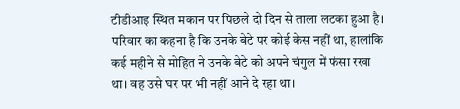टीडीआइ स्थित मकान पर पिछले दो दिन से ताला लटका हुआ है।
परिवार का कहना है कि उनके बेटे पर कोई केस नहीं था, हालांकि कई महीने से मोहित ने उनके बेटे को अपने चंगुल में फंसा रखा था। वह उसे घर पर भी नहीं आने दे रहा था।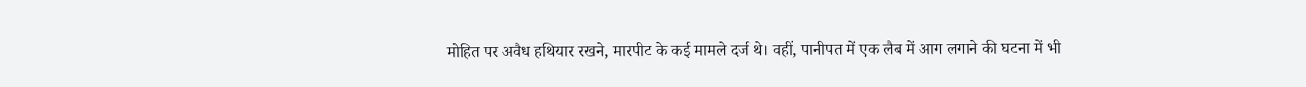मोहित पर अवैध हथियार रखने, मारपीट के कई मामले दर्ज थे। वहीं, पानीपत में एक लैब में आग लगाने की घटना में भी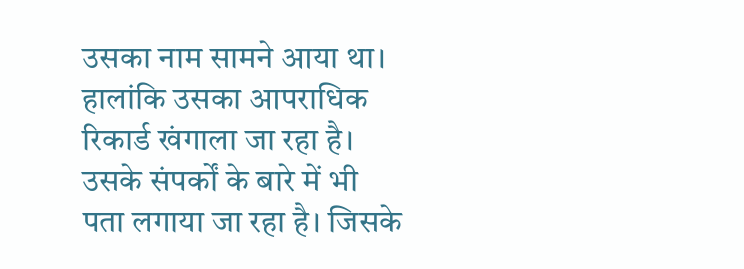उसका नाम सामने आया था। हालांकि उसका आपराधिक रिकार्ड खंगाला जा रहा है। उसके संपर्कों के बारे में भी पता लगाया जा रहा है। जिसके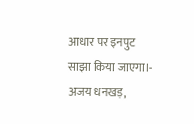आधार पर इनपुट साझा किया जाएगा।- अजय धनखड़,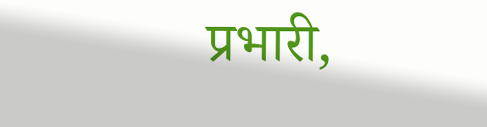प्रभारी,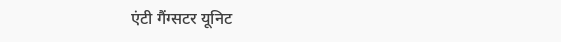एंटी गैंग्सटर यूनिट